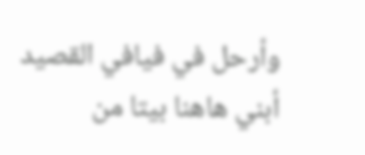وأرحل في فيافي القصيد
أبني هاهنا بيتا من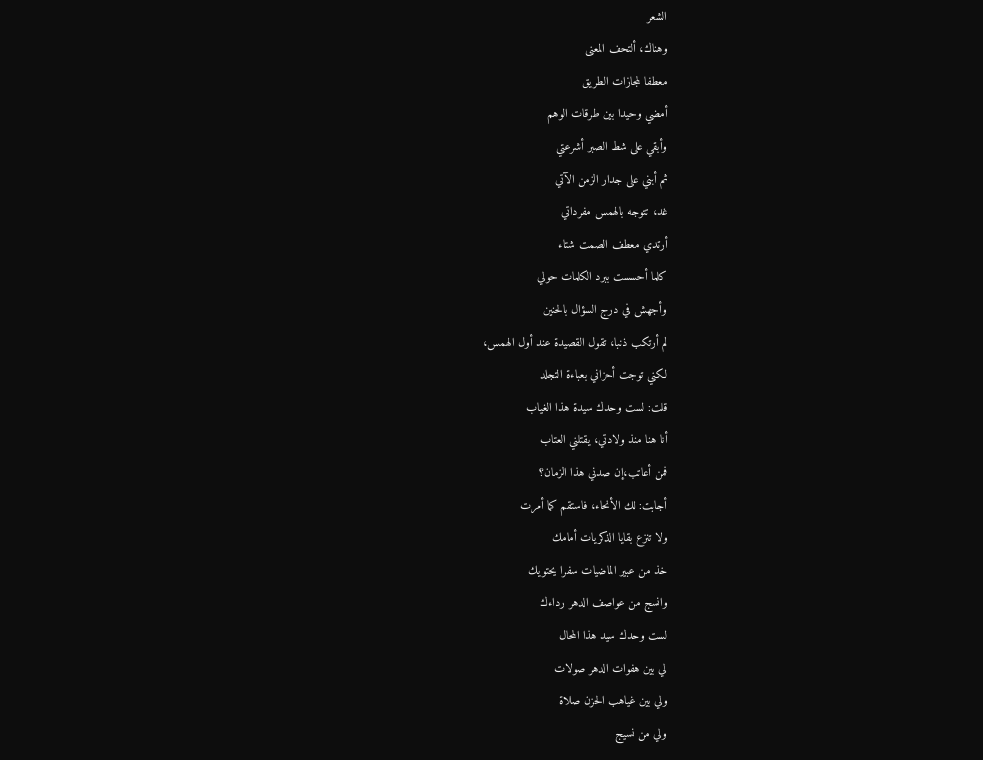الشعر
وهناك، ألتحف المعنى
معطفا لمجازات الطريق
أمضي وحيدا بين طرقات الوهم
وأبقي على شط الصبر أشرعتي
ثم أبني على جدار الزمن الآتي
غد، تتوجه بالهمس مفرداتي
أرتدي معطف الصمت شتاء
كلما أحسست ببرد الكلمات حولي
وأجهش في درج السؤال بالحنين
لم أرتكب ذنبا، تقول القصيدة عند أول الهمس،
لكني توجت أحزاني بعباءة التجلد
قلت: لست وحدك سيدة هذا الغياب
أنا هنا منذ ولادتي، يقتلني العتاب
فمن أعاتب،إن صدني هذا الزمان؟
أجابت: لك الأنحاء، فاستقم كما أمرت
ولا تنزع بقايا الذكريات أمامك
خذ من عبير الماضيات سفرا يحتويك
وانسج من عواصف الدهر رداءك
لست وحدك سيد هذا المحال
لي بين هفوات الدهر صولات
ولي بين غياهب الحزن صلاة
ولي من نسيج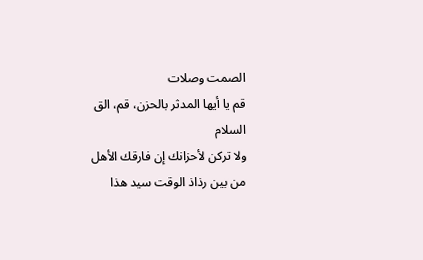الصمت وصلات
قم يا أيها المدثر بالحزن، قم، الق السلام
ولا تركن لأحزانك إن فارقك الأهل
من بين رذاذ الوقت سيد هذا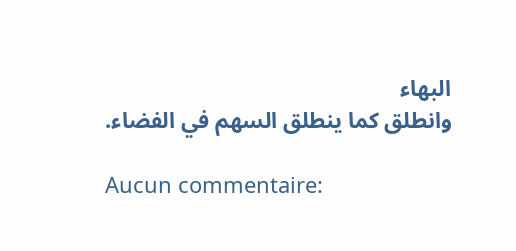البهاء
وانطلق كما ينطلق السهم في الفضاء.

Aucun commentaire: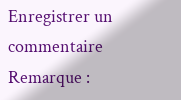Enregistrer un commentaire
Remarque :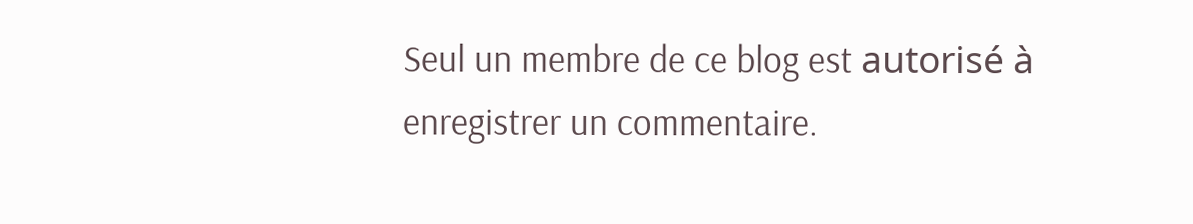Seul un membre de ce blog est autorisé à enregistrer un commentaire.